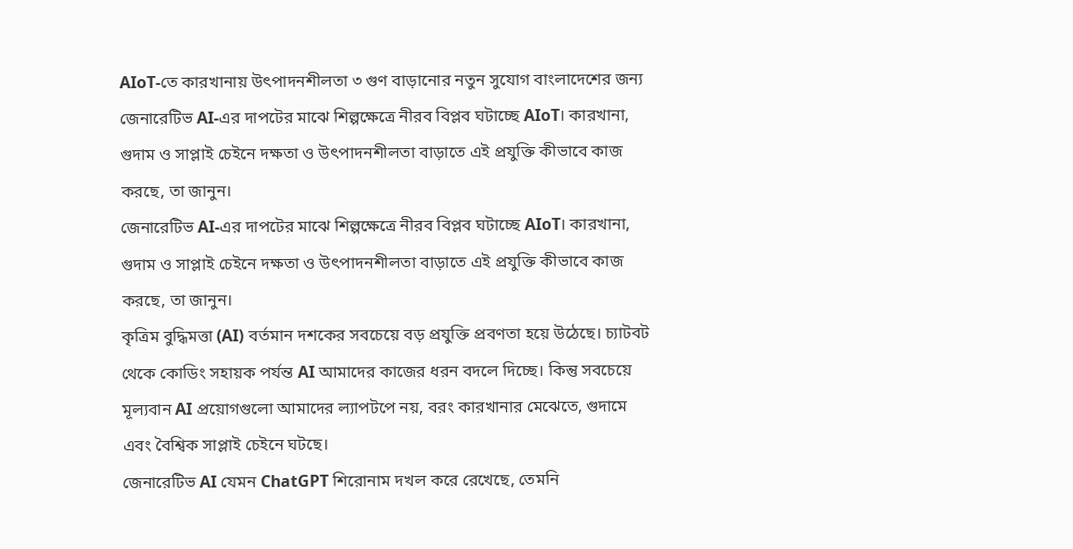AIoT-তে কারখানায় উৎপাদনশীলতা ৩ গুণ বাড়ানোর নতুন সুযোগ বাংলাদেশের জন্য
জেনারেটিভ AI-এর দাপটের মাঝে শিল্পক্ষেত্রে নীরব বিপ্লব ঘটাচ্ছে AIoT। কারখানা, গুদাম ও সাপ্লাই চেইনে দক্ষতা ও উৎপাদনশীলতা বাড়াতে এই প্রযুক্তি কীভাবে কাজ করছে, তা জানুন।
জেনারেটিভ AI-এর দাপটের মাঝে শিল্পক্ষেত্রে নীরব বিপ্লব ঘটাচ্ছে AIoT। কারখানা, গুদাম ও সাপ্লাই চেইনে দক্ষতা ও উৎপাদনশীলতা বাড়াতে এই প্রযুক্তি কীভাবে কাজ করছে, তা জানুন।
কৃত্রিম বুদ্ধিমত্তা (AI) বর্তমান দশকের সবচেয়ে বড় প্রযুক্তি প্রবণতা হয়ে উঠেছে। চ্যাটবট থেকে কোডিং সহায়ক পর্যন্ত AI আমাদের কাজের ধরন বদলে দিচ্ছে। কিন্তু সবচেয়ে মূল্যবান AI প্রয়োগগুলো আমাদের ল্যাপটপে নয়, বরং কারখানার মেঝেতে, গুদামে এবং বৈশ্বিক সাপ্লাই চেইনে ঘটছে।
জেনারেটিভ AI যেমন ChatGPT শিরোনাম দখল করে রেখেছে, তেমনি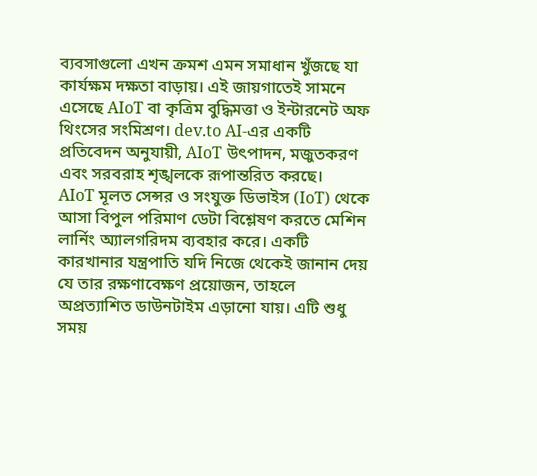ব্যবসাগুলো এখন ক্রমশ এমন সমাধান খুঁজছে যা কার্যক্ষম দক্ষতা বাড়ায়। এই জায়গাতেই সামনে এসেছে AIoT বা কৃত্রিম বুদ্ধিমত্তা ও ইন্টারনেট অফ থিংসের সংমিশ্রণ। dev.to AI-এর একটি প্রতিবেদন অনুযায়ী, AIoT উৎপাদন, মজুতকরণ এবং সরবরাহ শৃঙ্খলকে রূপান্তরিত করছে।
AIoT মূলত সেন্সর ও সংযুক্ত ডিভাইস (IoT) থেকে আসা বিপুল পরিমাণ ডেটা বিশ্লেষণ করতে মেশিন লার্নিং অ্যালগরিদম ব্যবহার করে। একটি কারখানার যন্ত্রপাতি যদি নিজে থেকেই জানান দেয় যে তার রক্ষণাবেক্ষণ প্রয়োজন, তাহলে অপ্রত্যাশিত ডাউনটাইম এড়ানো যায়। এটি শুধু সময়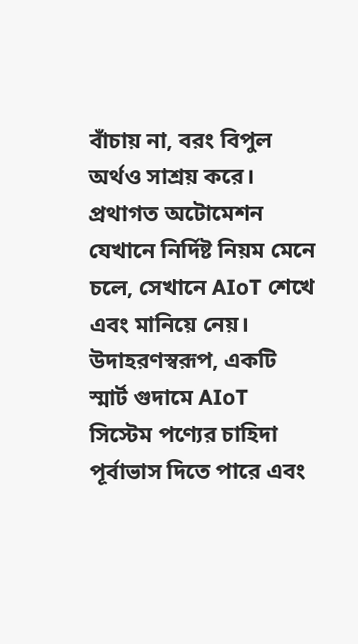বাঁচায় না, বরং বিপুল অর্থও সাশ্রয় করে।
প্রথাগত অটোমেশন যেখানে নির্দিষ্ট নিয়ম মেনে চলে, সেখানে AIoT শেখে এবং মানিয়ে নেয়। উদাহরণস্বরূপ, একটি স্মার্ট গুদামে AIoT সিস্টেম পণ্যের চাহিদা পূর্বাভাস দিতে পারে এবং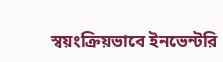স্বয়ংক্রিয়ভাবে ইনভেন্টরি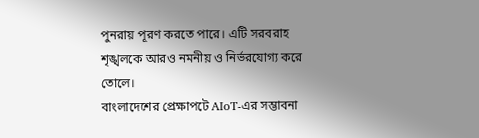পুনরায় পূরণ করতে পারে। এটি সরবরাহ শৃঙ্খলকে আরও নমনীয় ও নির্ভরযোগ্য করে তোলে।
বাংলাদেশের প্রেক্ষাপটে AIoT-এর সম্ভাবনা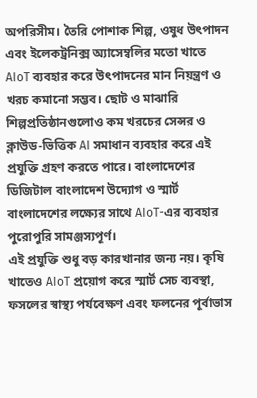অপরিসীম। তৈরি পোশাক শিল্প, ওষুধ উৎপাদন এবং ইলেকট্রনিক্স অ্যাসেম্বলির মতো খাতে AIoT ব্যবহার করে উৎপাদনের মান নিয়ন্ত্রণ ও খরচ কমানো সম্ভব। ছোট ও মাঝারি শিল্পপ্রতিষ্ঠানগুলোও কম খরচের সেন্সর ও ক্লাউড-ভিত্তিক AI সমাধান ব্যবহার করে এই প্রযুক্তি গ্রহণ করতে পারে। বাংলাদেশের ডিজিটাল বাংলাদেশ উদ্যোগ ও স্মার্ট বাংলাদেশের লক্ষ্যের সাথে AIoT-এর ব্যবহার পুরোপুরি সামঞ্জস্যপূর্ণ।
এই প্রযুক্তি শুধু বড় কারখানার জন্য নয়। কৃষি খাতেও AIoT প্রয়োগ করে স্মার্ট সেচ ব্যবস্থা, ফসলের স্বাস্থ্য পর্যবেক্ষণ এবং ফলনের পূর্বাভাস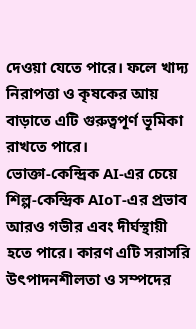দেওয়া যেতে পারে। ফলে খাদ্য নিরাপত্তা ও কৃষকের আয় বাড়াতে এটি গুরুত্বপূর্ণ ভূমিকা রাখতে পারে।
ভোক্তা-কেন্দ্রিক AI-এর চেয়ে শিল্প-কেন্দ্রিক AIoT-এর প্রভাব আরও গভীর এবং দীর্ঘস্থায়ী হতে পারে। কারণ এটি সরাসরি উৎপাদনশীলতা ও সম্পদের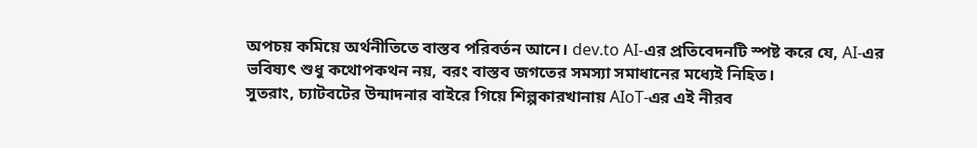অপচয় কমিয়ে অর্থনীতিতে বাস্তব পরিবর্তন আনে। dev.to AI-এর প্রতিবেদনটি স্পষ্ট করে যে, AI-এর ভবিষ্যৎ শুধু কথোপকথন নয়, বরং বাস্তব জগতের সমস্যা সমাধানের মধ্যেই নিহিত।
সুতরাং, চ্যাটবটের উন্মাদনার বাইরে গিয়ে শিল্পকারখানায় AIoT-এর এই নীরব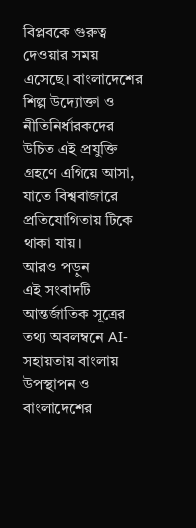বিপ্লবকে গুরুত্ব দেওয়ার সময় এসেছে। বাংলাদেশের শিল্প উদ্যোক্তা ও নীতিনির্ধারকদের উচিত এই প্রযুক্তি গ্রহণে এগিয়ে আসা, যাতে বিশ্ববাজারে প্রতিযোগিতায় টিকে থাকা যায়।
আরও পড়ুন
এই সংবাদটি আন্তর্জাতিক সূত্রের তথ্য অবলম্বনে AI-সহায়তায় বাংলায় উপস্থাপন ও বাংলাদেশের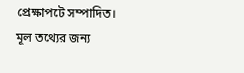প্রেক্ষাপটে সম্পাদিত। মূল তথ্যের জন্য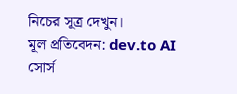নিচের সূত্র দেখুন।
মূল প্রতিবেদন: dev.to AI
সোর্স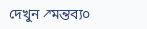দেখুন ↗মন্তব্য০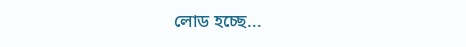লোড হচ্ছে...